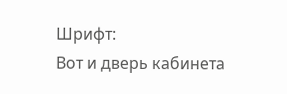Шрифт:
Вот и дверь кабинета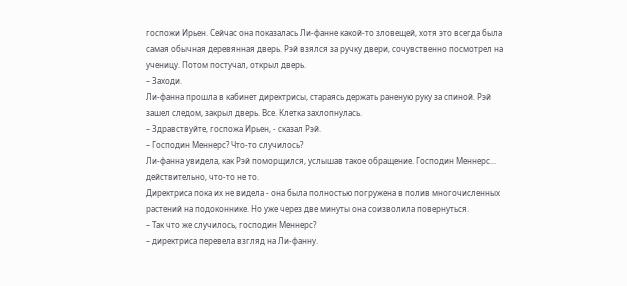госпожи Ирьен. Сейчас она показалась Ли-фанне какой-то зловещей, хотя это всегда была самая обычная деревянная дверь. Рэй взялся за ручку двери, сочувственно посмотрел на ученицу. Потом постучал, открыл дверь.
– Заходи.
Ли-фанна прошла в кабинет директрисы, стараясь держать раненую руку за спиной. Рэй зашел следом, закрыл дверь. Все. Клетка захлопнулась.
– Здравствуйте, госпожа Ирьен, - сказал Рэй.
– Господин Меннерс? Что-то случилось?
Ли-фанна увидела, как Рэй поморщился, услышав такое обращение. Господин Меннерс... действительно, что-то не то.
Директриса пока их не видела - она была полностью погружена в полив многочисленных растений на подоконнике. Но уже через две минуты она соизволила повернуться.
– Так что же случилось, господин Меннерс?
– директриса перевела взгляд на Ли-фанну.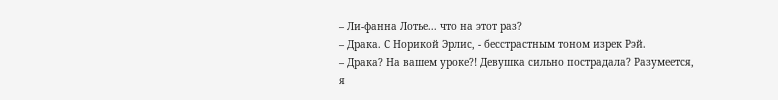– Ли-фанна Лотье... что на этот раз?
– Драка. С Норикой Эрлис, - бесстрастным тоном изрек Рэй.
– Драка? На вашем уроке?! Девушка сильно пострадала? Разумеется, я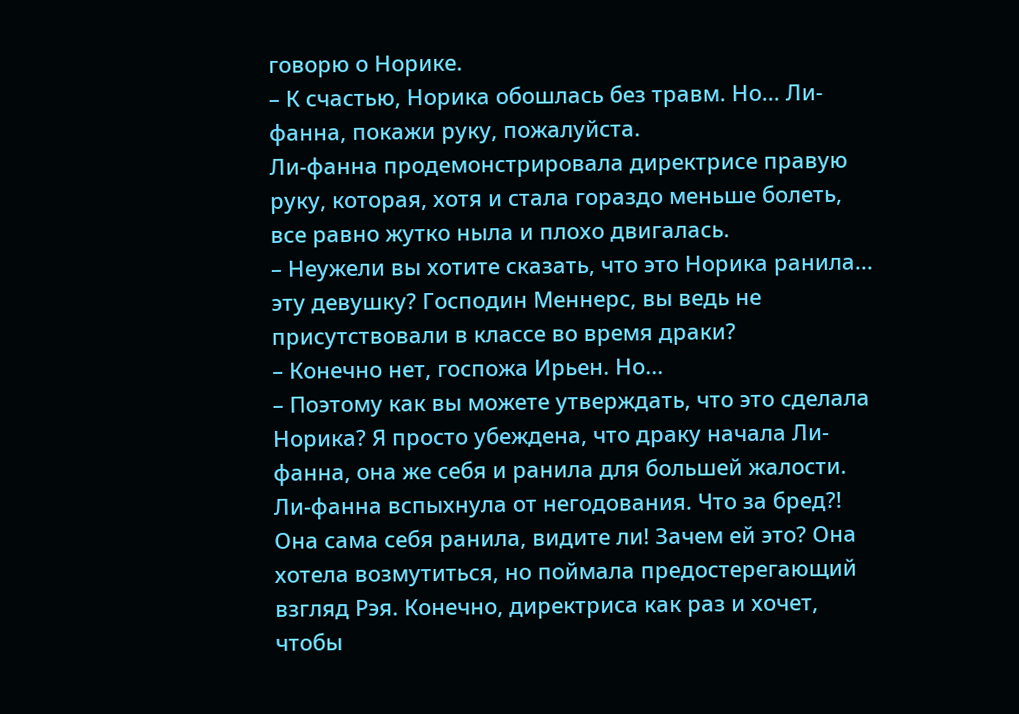говорю о Норике.
– К счастью, Норика обошлась без травм. Но... Ли-фанна, покажи руку, пожалуйста.
Ли-фанна продемонстрировала директрисе правую руку, которая, хотя и стала гораздо меньше болеть, все равно жутко ныла и плохо двигалась.
– Неужели вы хотите сказать, что это Норика ранила... эту девушку? Господин Меннерс, вы ведь не присутствовали в классе во время драки?
– Конечно нет, госпожа Ирьен. Но...
– Поэтому как вы можете утверждать, что это сделала Норика? Я просто убеждена, что драку начала Ли-фанна, она же себя и ранила для большей жалости.
Ли-фанна вспыхнула от негодования. Что за бред?! Она сама себя ранила, видите ли! Зачем ей это? Она хотела возмутиться, но поймала предостерегающий взгляд Рэя. Конечно, директриса как раз и хочет, чтобы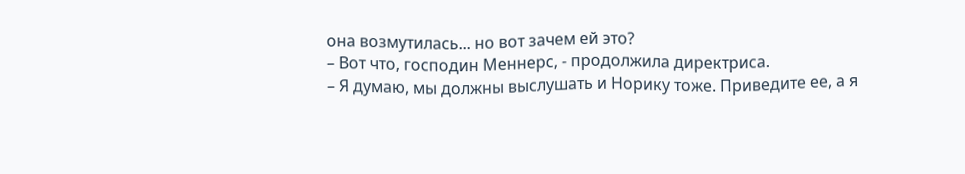она возмутилась... но вот зачем ей это?
– Вот что, господин Меннерс, - продолжила директриса.
– Я думаю, мы должны выслушать и Норику тоже. Приведите ее, а я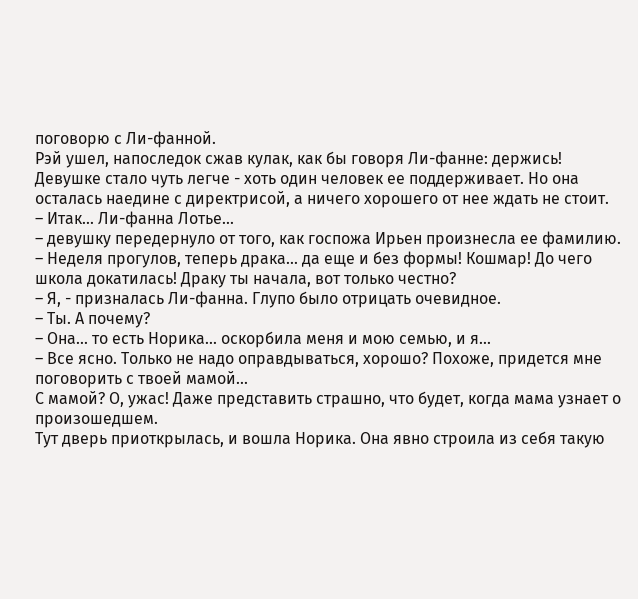поговорю с Ли-фанной.
Рэй ушел, напоследок сжав кулак, как бы говоря Ли-фанне: держись! Девушке стало чуть легче - хоть один человек ее поддерживает. Но она осталась наедине с директрисой, а ничего хорошего от нее ждать не стоит.
– Итак... Ли-фанна Лотье...
– девушку передернуло от того, как госпожа Ирьен произнесла ее фамилию.
– Неделя прогулов, теперь драка... да еще и без формы! Кошмар! До чего школа докатилась! Драку ты начала, вот только честно?
– Я, - призналась Ли-фанна. Глупо было отрицать очевидное.
– Ты. А почему?
– Она... то есть Норика... оскорбила меня и мою семью, и я...
– Все ясно. Только не надо оправдываться, хорошо? Похоже, придется мне поговорить с твоей мамой...
С мамой? О, ужас! Даже представить страшно, что будет, когда мама узнает о произошедшем.
Тут дверь приоткрылась, и вошла Норика. Она явно строила из себя такую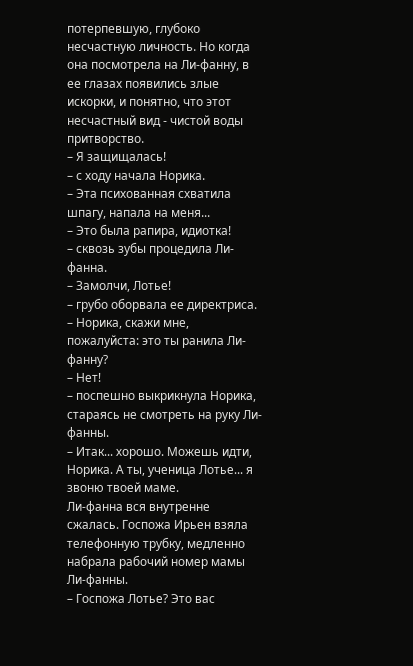потерпевшую, глубоко несчастную личность. Но когда она посмотрела на Ли-фанну, в ее глазах появились злые искорки, и понятно, что этот несчастный вид - чистой воды притворство.
– Я защищалась!
– с ходу начала Норика.
– Эта психованная схватила шпагу, напала на меня...
– Это была рапира, идиотка!
– сквозь зубы процедила Ли-фанна.
– Замолчи, Лотье!
– грубо оборвала ее директриса.
– Норика, скажи мне, пожалуйста: это ты ранила Ли-фанну?
– Нет!
– поспешно выкрикнула Норика, стараясь не смотреть на руку Ли-фанны.
– Итак... хорошо. Можешь идти, Норика. А ты, ученица Лотье... я звоню твоей маме.
Ли-фанна вся внутренне сжалась. Госпожа Ирьен взяла телефонную трубку, медленно набрала рабочий номер мамы Ли-фанны.
– Госпожа Лотье? Это вас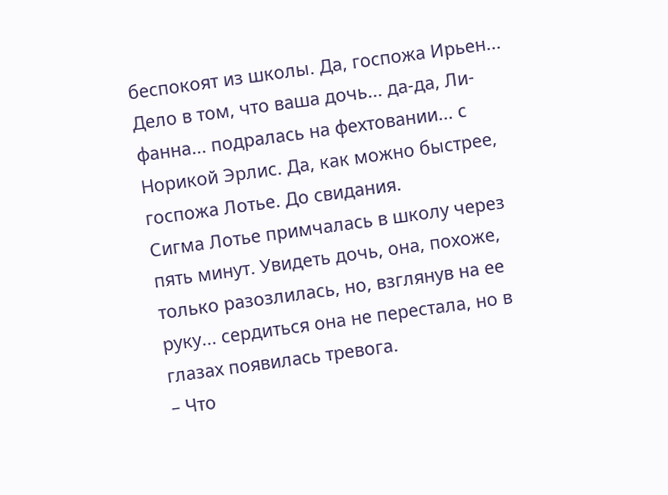беспокоят из школы. Да, госпожа Ирьен... Дело в том, что ваша дочь... да-да, Ли-фанна... подралась на фехтовании... с Норикой Эрлис. Да, как можно быстрее, госпожа Лотье. До свидания.
Сигма Лотье примчалась в школу через пять минут. Увидеть дочь, она, похоже, только разозлилась, но, взглянув на ее руку... сердиться она не перестала, но в глазах появилась тревога.
– Что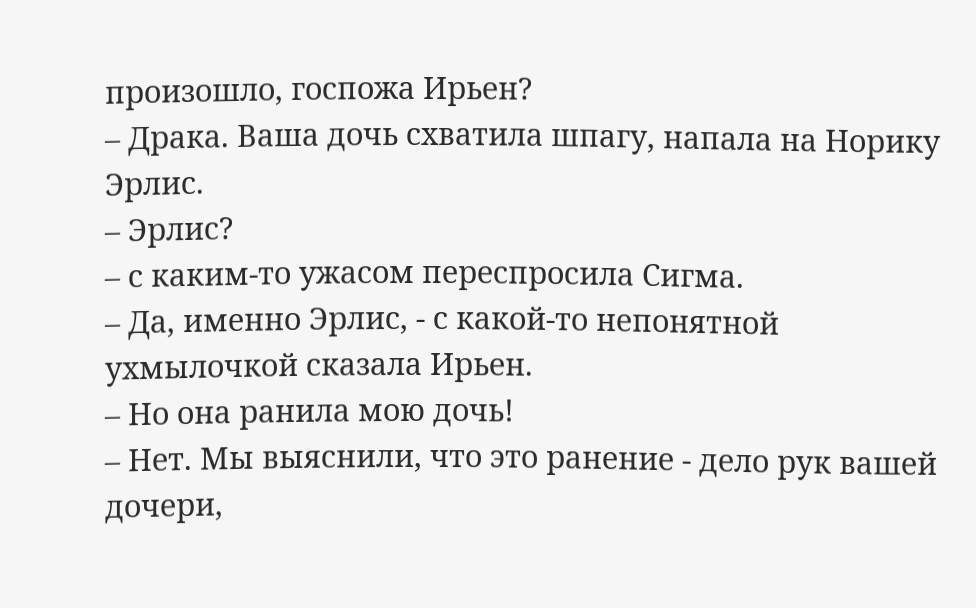произошло, госпожа Ирьен?
– Драка. Ваша дочь схватила шпагу, напала на Норику Эрлис.
– Эрлис?
– с каким-то ужасом переспросила Сигма.
– Да, именно Эрлис, - с какой-то непонятной ухмылочкой сказала Ирьен.
– Но она ранила мою дочь!
– Нет. Мы выяснили, что это ранение - дело рук вашей дочери,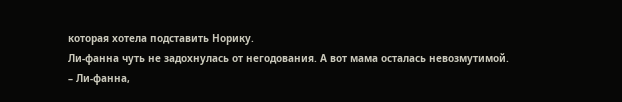которая хотела подставить Норику.
Ли-фанна чуть не задохнулась от негодования. А вот мама осталась невозмутимой.
– Ли-фанна,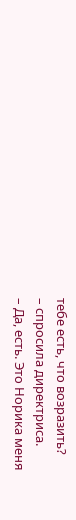тебе есть, что возразить?
– спросила директриса.
– Да, есть. Это Норика меня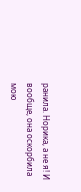ранила. Норика, а не я! И вообще, она оскорбила мою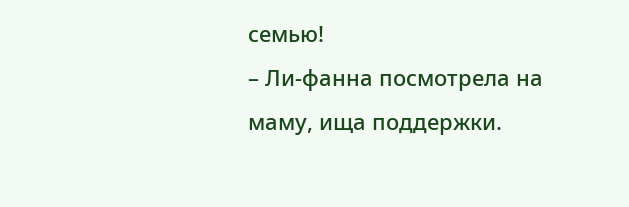семью!
– Ли-фанна посмотрела на маму, ища поддержки.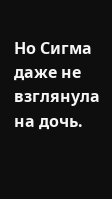Но Сигма даже не взглянула на дочь.